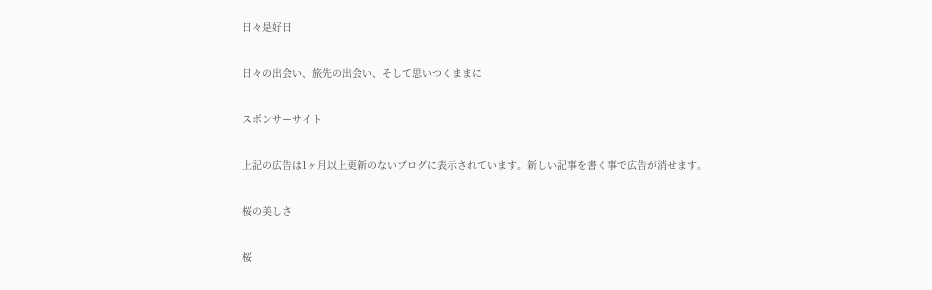日々是好日

日々の出会い、旅先の出会い、そして思いつくままに

スポンサーサイト

上記の広告は1ヶ月以上更新のないブログに表示されています。新しい記事を書く事で広告が消せます。

桜の美しさ

桜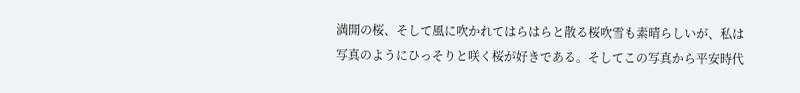満開の桜、そして風に吹かれてはらはらと散る桜吹雪も素晴らしいが、私は写真のようにひっそりと咲く桜が好きである。そしてこの写真から平安時代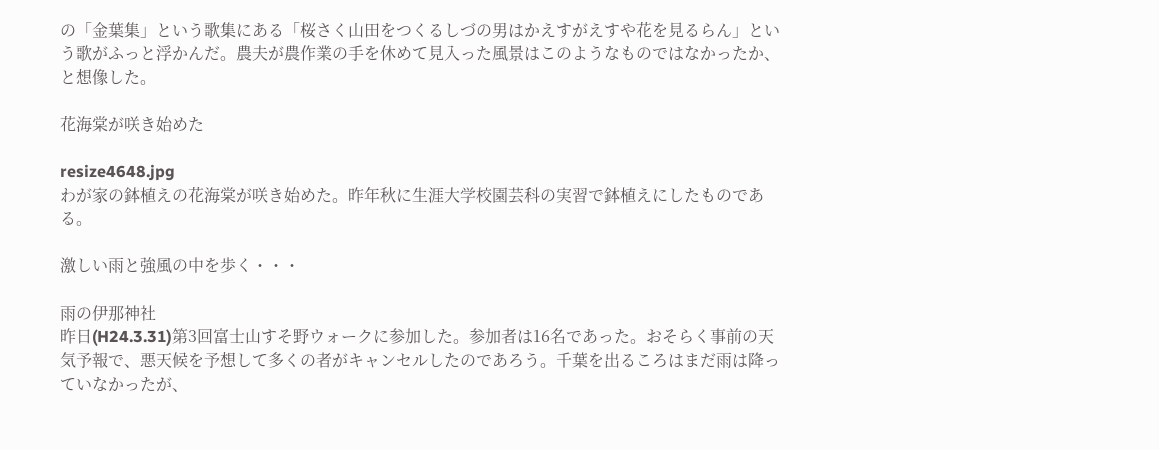の「金葉集」という歌集にある「桜さく山田をつくるしづの男はかえすがえすや花を見るらん」という歌がふっと浮かんだ。農夫が農作業の手を休めて見入った風景はこのようなものではなかったか、と想像した。

花海棠が咲き始めた

resize4648.jpg
わが家の鉢植えの花海棠が咲き始めた。昨年秋に生涯大学校園芸科の実習で鉢植えにしたものである。

激しい雨と強風の中を歩く・・・

雨の伊那神社
昨日(H24.3.31)第3回富士山すそ野ウォークに参加した。参加者は16名であった。おそらく事前の天気予報で、悪天候を予想して多くの者がキャンセルしたのであろう。千葉を出るころはまだ雨は降っていなかったが、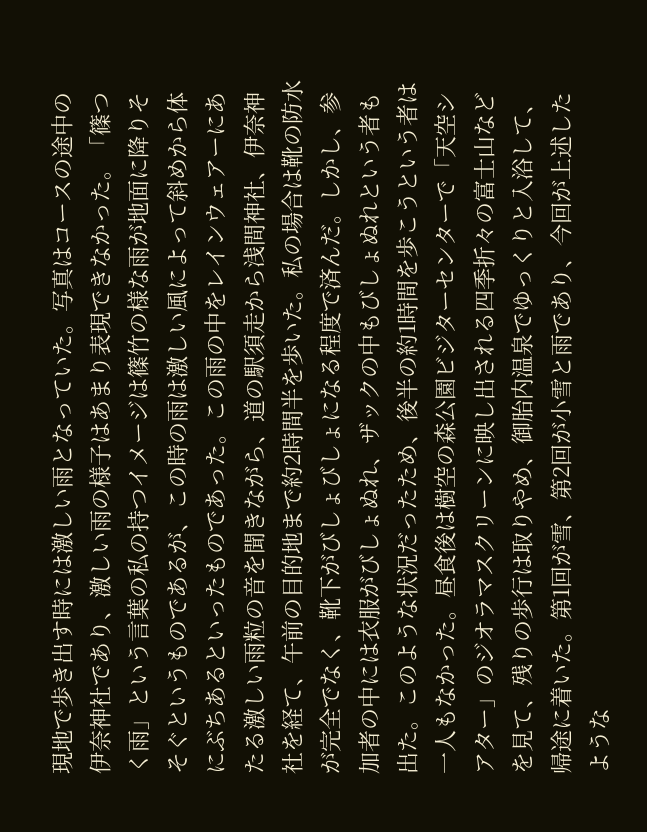現地で歩き出す時には激しい雨となっていた。写真はコースの途中の伊奈神社であり、激しい雨の様子はあまり表現できなかった。「篠つく雨」という言葉の私の持つイメージは篠竹の様な雨が地面に降りそそぐというものであるが、この時の雨は激しい風によって斜めから体にぶちあるといったものであった。この雨の中をレインウェアーにあたる激しい雨粒の音を聞きながら、道の駅須走から浅間神社、伊奈神社を経て、午前の目的地まで約2時間半を歩いた。私の場合は靴の防水が完全でなく、靴下がびしょびしょになる程度で済んだ。しかし、参加者の中には衣服がびしょぬれ、ザックの中もびしょぬれという者も出た。このような状況だったため、後半の約1時間を歩こうという者は一人もなかった。昼食後は樹空の森公園ビジターセンターで「天空シアター」のジオラマスクリーンに映し出される四季折々の富士山などを見て、残りの歩行は取りやめ、御胎内温泉でゆっくりと入浴して、帰途に着いた。第1回が雪、第2回が小雪と雨であり、今回が上述したような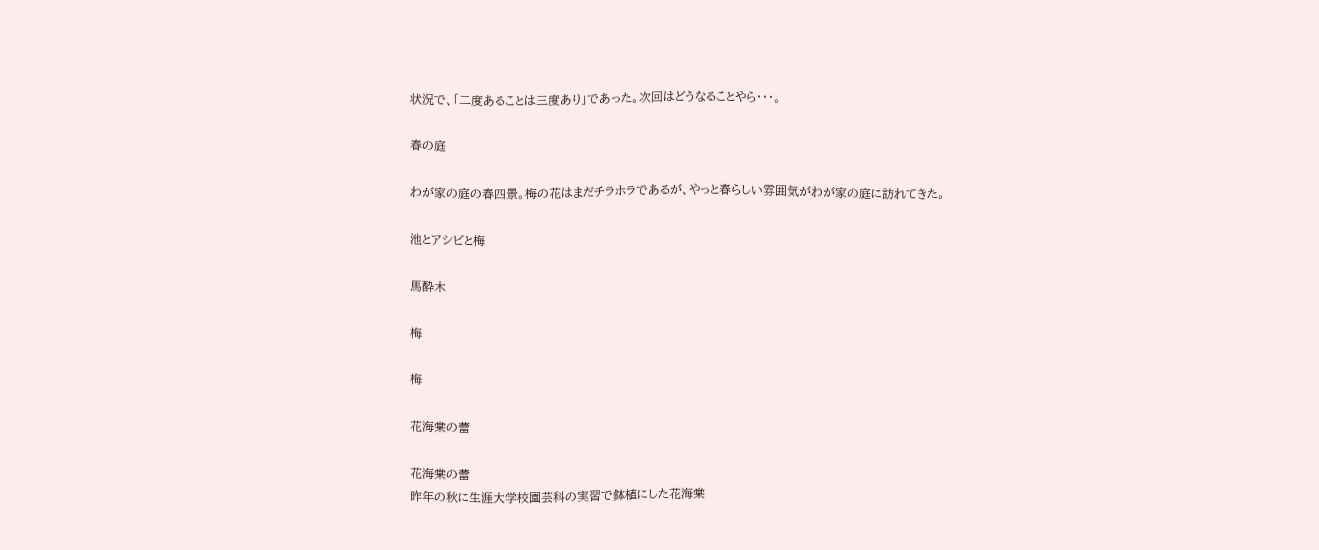状況で、「二度あることは三度あり」であった。次回はどうなることやら・・・。

春の庭

わが家の庭の春四景。梅の花はまだチラホラであるが、やっと春らしい雰囲気がわが家の庭に訪れてきた。

池とアシビと梅

馬酔木

梅

梅

花海棠の蕾

花海棠の蕾
昨年の秋に生涯大学校園芸科の実習で鉢植にした花海棠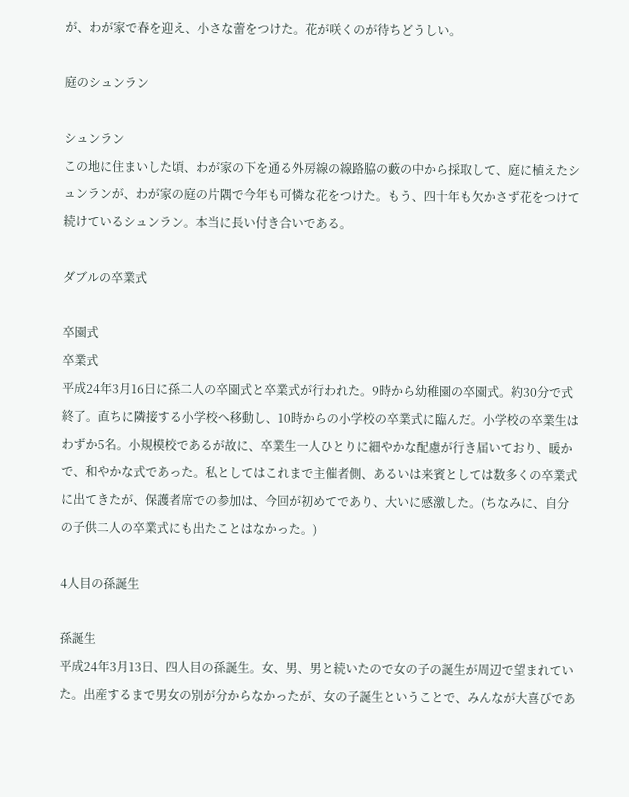が、わが家で春を迎え、小さな蕾をつけた。花が咲くのが待ちどうしい。

庭のシュンラン

シュンラン
この地に住まいした頃、わが家の下を通る外房線の線路脇の藪の中から採取して、庭に植えたシュンランが、わが家の庭の片隅で今年も可憐な花をつけた。もう、四十年も欠かさず花をつけて続けているシュンラン。本当に長い付き合いである。

ダブルの卒業式

卒園式
卒業式
平成24年3月16日に孫二人の卒園式と卒業式が行われた。9時から幼稚園の卒園式。約30分で式終了。直ちに隣接する小学校へ移動し、10時からの小学校の卒業式に臨んだ。小学校の卒業生はわずか5名。小規模校であるが故に、卒業生一人ひとりに細やかな配慮が行き届いており、暖かで、和やかな式であった。私としてはこれまで主催者側、あるいは来賓としては数多くの卒業式に出てきたが、保護者席での参加は、今回が初めてであり、大いに感激した。(ちなみに、自分の子供二人の卒業式にも出たことはなかった。)

4人目の孫誕生

孫誕生
平成24年3月13日、四人目の孫誕生。女、男、男と続いたので女の子の誕生が周辺で望まれていた。出産するまで男女の別が分からなかったが、女の子誕生ということで、みんなが大喜びであ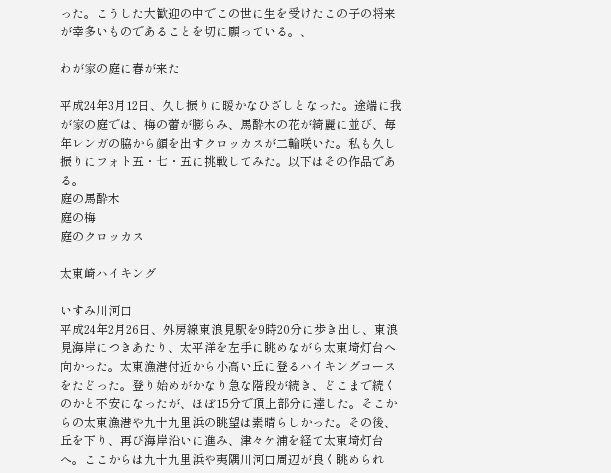った。こうした大歓迎の中でこの世に生を受けたこの子の将来が幸多いものであることを切に願っている。、

わが家の庭に春が来た

平成24年3月12日、久し振りに暖かなひざしとなった。途端に我が家の庭では、梅の蕾が膨らみ、馬酔木の花が綺麗に並び、毎年レンガの脇から顔を出すクロッカスが二輪咲いた。私も久し振りにフォト五・七・五に挑戦してみた。以下はその作品である。
庭の馬酔木
庭の梅
庭のクロッカス

太東崎ハイキング

いすみ川河口
平成24年2月26日、外房線東浪見駅を9時20分に歩き出し、東浪見海岸につきあたり、太平洋を左手に眺めながら太東埼灯台へ向かった。太東漁港付近から小高い丘に登るハイキングコースをたどった。登り始めがかなり急な階段が続き、どこまで続くのかと不安になったが、ほぼ15分で頂上部分に達した。そこからの太東漁港や九十九里浜の眺望は素晴らしかった。その後、丘を下り、再び海岸沿いに進み、津々ケ浦を経て太東埼灯台へ。ここからは九十九里浜や夷隅川河口周辺が良く眺められ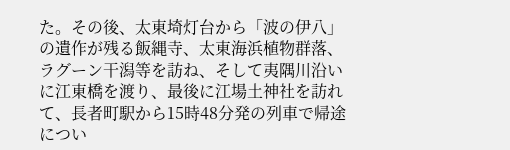た。その後、太東埼灯台から「波の伊八」の遺作が残る飯縄寺、太東海浜植物群落、ラグーン干潟等を訪ね、そして夷隅川沿いに江東橋を渡り、最後に江場土神社を訪れて、長者町駅から15時48分発の列車で帰途につい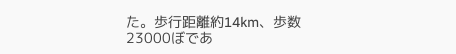た。歩行距離約14km、歩数23000ぼであ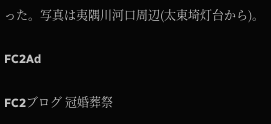った。写真は夷隅川河口周辺(太東埼灯台から)。

FC2Ad

FC2ブログ 冠婚葬祭